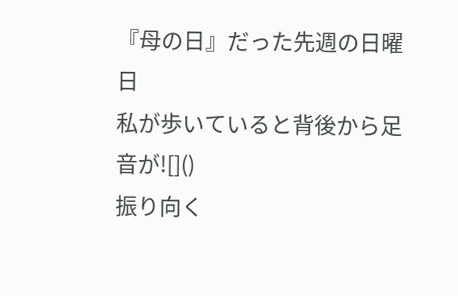『母の日』だった先週の日曜日
私が歩いていると背後から足音が![]()
振り向く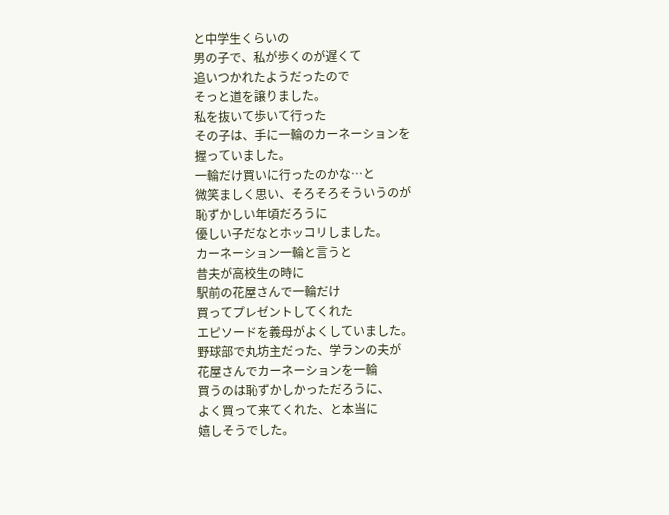と中学生くらいの
男の子で、私が歩くのが遅くて
追いつかれたようだったので
そっと道を譲りました。
私を抜いて歩いて行った
その子は、手に一輪のカーネーションを
握っていました。
一輪だけ買いに行ったのかな…と
微笑ましく思い、そろそろそういうのが
恥ずかしい年頃だろうに
優しい子だなとホッコリしました。
カーネーション一輪と言うと
昔夫が高校生の時に
駅前の花屋さんで一輪だけ
買ってプレゼントしてくれた
エピソードを義母がよくしていました。
野球部で丸坊主だった、学ランの夫が
花屋さんでカーネーションを一輪
買うのは恥ずかしかっただろうに、
よく買って来てくれた、と本当に
嬉しそうでした。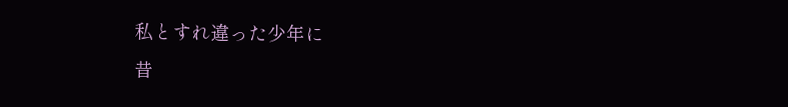私とすれ違った少年に
昔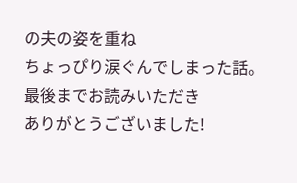の夫の姿を重ね
ちょっぴり涙ぐんでしまった話。
最後までお読みいただき
ありがとうございました!